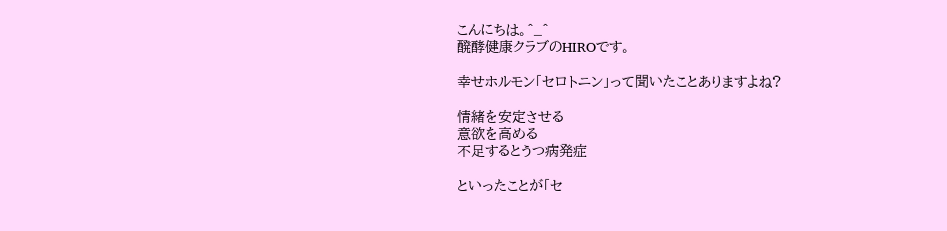こんにちは。^_^
醗酵健康クラブのHIROです。

幸せホルモン「セロトニン」って聞いたことありますよね?

情緒を安定させる
意欲を高める
不足するとうつ病発症

といったことが「セ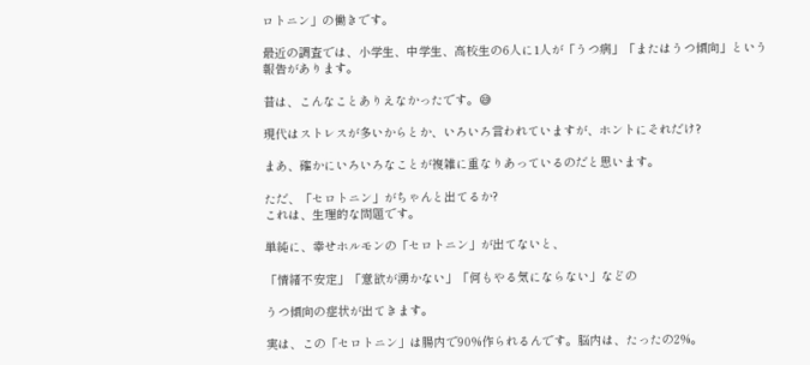ロトニン」の働きです。

最近の調査では、小学生、中学生、高校生の6人に1人が「うつ病」「またはうつ傾向」という報告があります。

昔は、こんなことありえなかったです。😅

現代はストレスが多いからとか、いろいろ言われていますが、ホントにそれだけ?

まあ、確かにいろいろなことが複雑に重なりあっているのだと思います。

ただ、「セロトニン」がちゃんと出てるか?
これは、生理的な問題です。

単純に、幸せホルモンの「セロトニン」が出てないと、

「情緒不安定」「意欲が湧かない」「何もやる気にならない」などの

うつ傾向の症状が出てきます。

実は、この「セロトニン」は腸内で90%作られるんです。脳内は、たったの2%。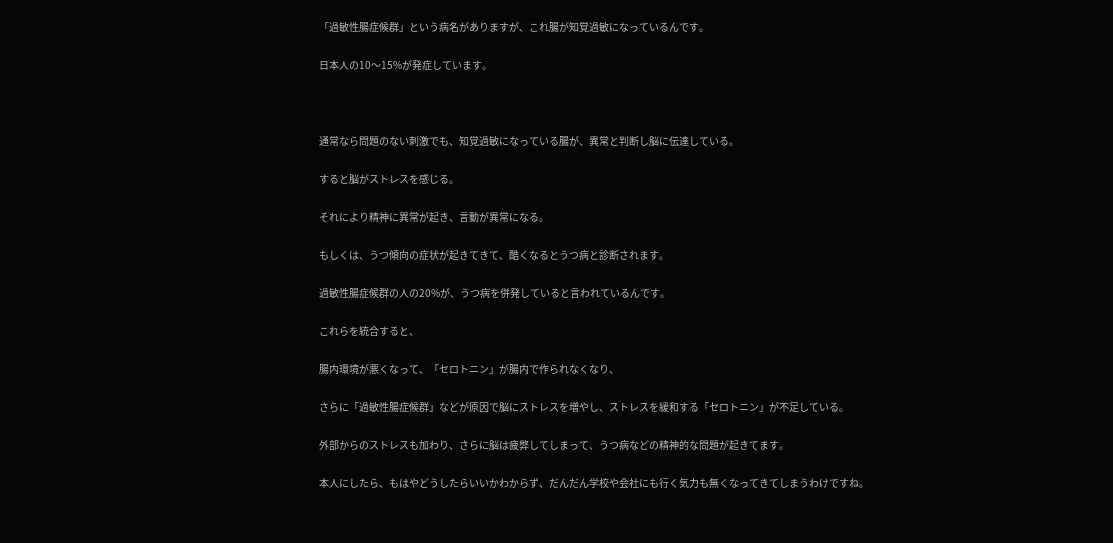「過敏性腸症候群」という病名がありますが、これ腸が知覚過敏になっているんです。

日本人の10〜15%が発症しています。



通常なら問題のない刺激でも、知覚過敏になっている腸が、異常と判断し脳に伝達している。

すると脳がストレスを感じる。

それにより精神に異常が起き、言動が異常になる。

もしくは、うつ傾向の症状が起きてきて、酷くなるとうつ病と診断されます。

過敏性腸症候群の人の20%が、うつ病を併発していると言われているんです。

これらを統合すると、

腸内環境が悪くなって、「セロトニン」が腸内で作られなくなり、

さらに「過敏性腸症候群」などが原因で脳にストレスを増やし、ストレスを緩和する「セロトニン」が不足している。

外部からのストレスも加わり、さらに脳は疲弊してしまって、うつ病などの精神的な問題が起きてます。

本人にしたら、もはやどうしたらいいかわからず、だんだん学校や会社にも行く気力も無くなってきてしまうわけですね。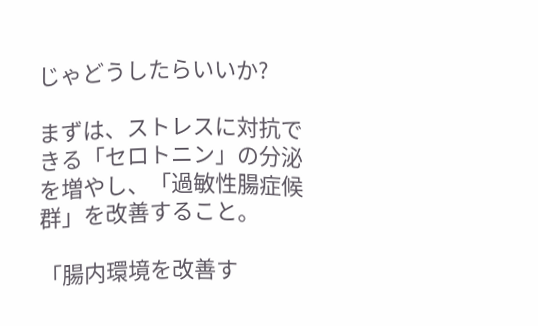じゃどうしたらいいか?

まずは、ストレスに対抗できる「セロトニン」の分泌を増やし、「過敏性腸症候群」を改善すること。

「腸内環境を改善す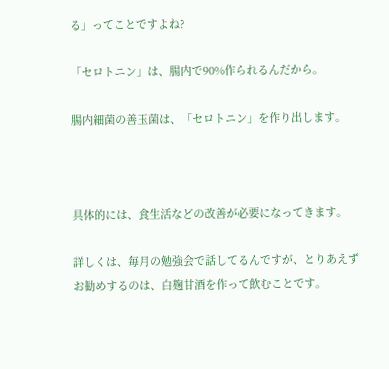る」ってことですよね?

「セロトニン」は、腸内で90%作られるんだから。

腸内細菌の善玉菌は、「セロトニン」を作り出します。



具体的には、食生活などの改善が必要になってきます。

詳しくは、毎月の勉強会で話してるんですが、とりあえずお勧めするのは、白麹甘酒を作って飲むことです。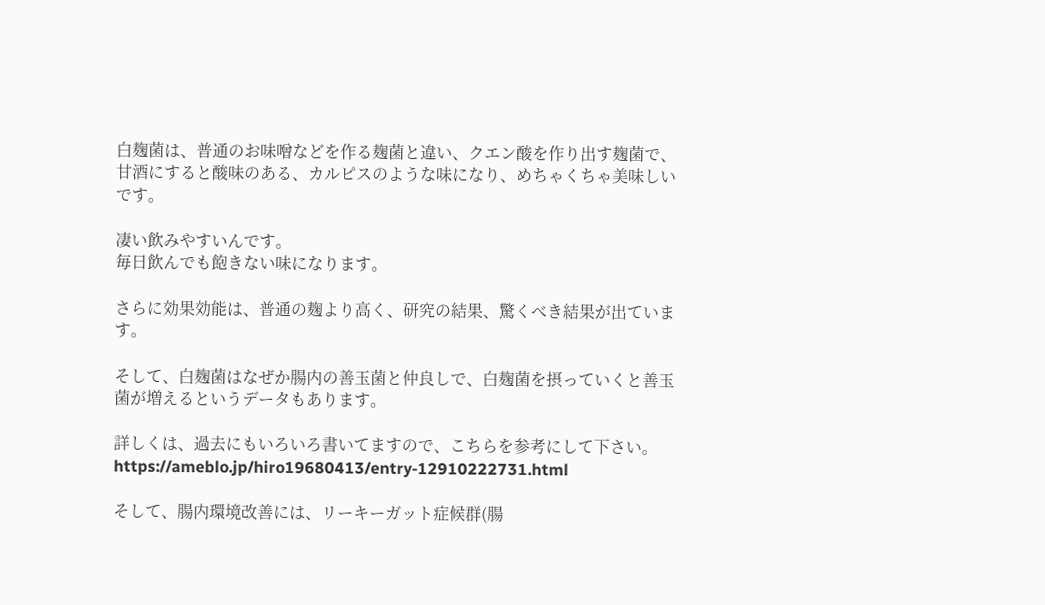白麹菌は、普通のお味噌などを作る麹菌と違い、クエン酸を作り出す麹菌で、甘酒にすると酸味のある、カルピスのような味になり、めちゃくちゃ美味しいです。

凄い飲みやすいんです。
毎日飲んでも飽きない味になります。

さらに効果効能は、普通の麹より高く、研究の結果、驚くべき結果が出ています。

そして、白麹菌はなぜか腸内の善玉菌と仲良しで、白麹菌を摂っていくと善玉菌が増えるというデータもあります。

詳しくは、過去にもいろいろ書いてますので、こちらを参考にして下さい。
https://ameblo.jp/hiro19680413/entry-12910222731.html

そして、腸内環境改善には、リーキーガット症候群(腸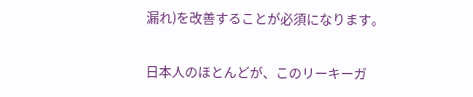漏れ)を改善することが必須になります。

日本人のほとんどが、このリーキーガ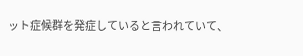ット症候群を発症していると言われていて、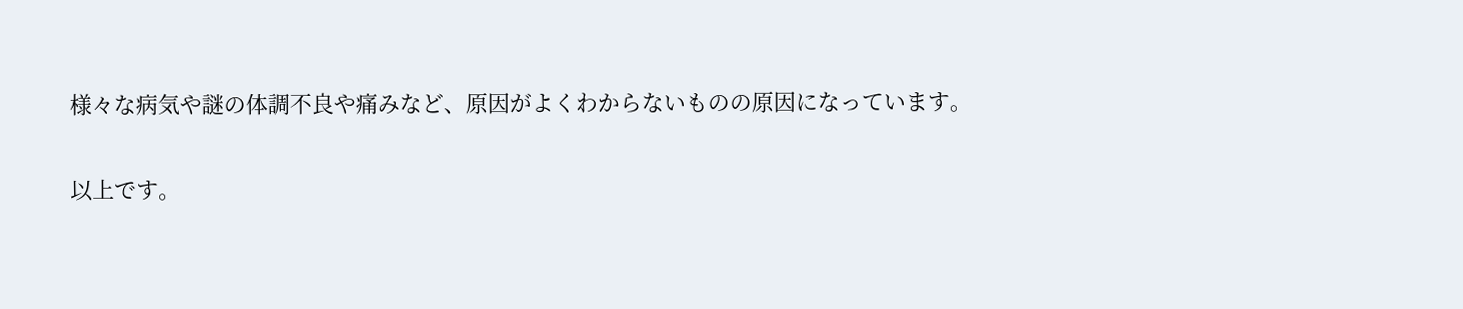様々な病気や謎の体調不良や痛みなど、原因がよくわからないものの原因になっています。

以上です。